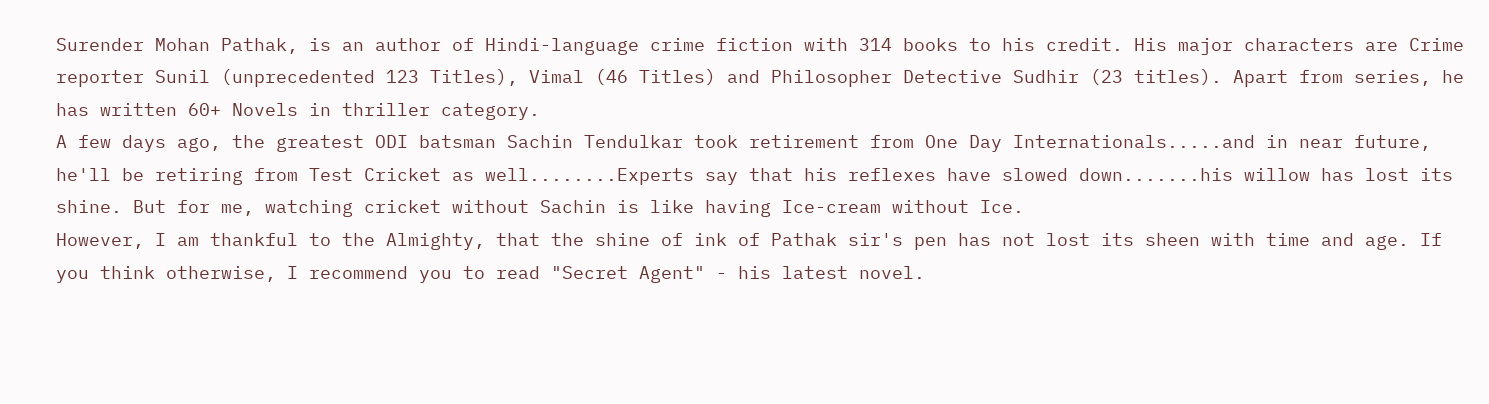Surender Mohan Pathak, is an author of Hindi-language crime fiction with 314 books to his credit. His major characters are Crime reporter Sunil (unprecedented 123 Titles), Vimal (46 Titles) and Philosopher Detective Sudhir (23 titles). Apart from series, he has written 60+ Novels in thriller category.
A few days ago, the greatest ODI batsman Sachin Tendulkar took retirement from One Day Internationals.....and in near future, he'll be retiring from Test Cricket as well........Experts say that his reflexes have slowed down.......his willow has lost its shine. But for me, watching cricket without Sachin is like having Ice-cream without Ice.
However, I am thankful to the Almighty, that the shine of ink of Pathak sir's pen has not lost its sheen with time and age. If you think otherwise, I recommend you to read "Secret Agent" - his latest novel.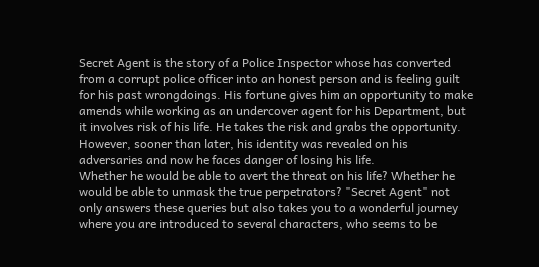Secret Agent is the story of a Police Inspector whose has converted from a corrupt police officer into an honest person and is feeling guilt for his past wrongdoings. His fortune gives him an opportunity to make amends while working as an undercover agent for his Department, but it involves risk of his life. He takes the risk and grabs the opportunity. However, sooner than later, his identity was revealed on his adversaries and now he faces danger of losing his life.
Whether he would be able to avert the threat on his life? Whether he would be able to unmask the true perpetrators? "Secret Agent" not only answers these queries but also takes you to a wonderful journey where you are introduced to several characters, who seems to be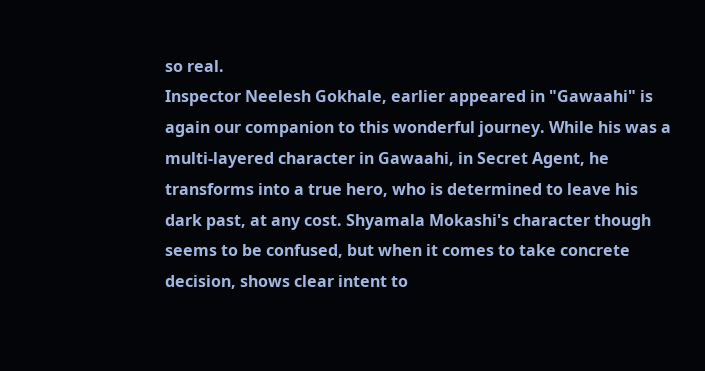so real.
Inspector Neelesh Gokhale, earlier appeared in "Gawaahi" is again our companion to this wonderful journey. While his was a multi-layered character in Gawaahi, in Secret Agent, he transforms into a true hero, who is determined to leave his dark past, at any cost. Shyamala Mokashi's character though seems to be confused, but when it comes to take concrete decision, shows clear intent to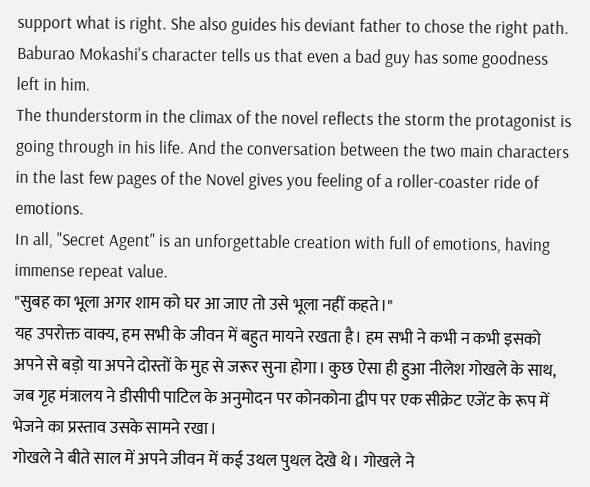support what is right. She also guides his deviant father to chose the right path. Baburao Mokashi's character tells us that even a bad guy has some goodness left in him.
The thunderstorm in the climax of the novel reflects the storm the protagonist is going through in his life. And the conversation between the two main characters in the last few pages of the Novel gives you feeling of a roller-coaster ride of emotions.
In all, "Secret Agent" is an unforgettable creation with full of emotions, having immense repeat value.
"सुबह का भूला अगर शाम को घर आ जाए तो उसे भूला नहीं कहते।"
यह उपरोक्त वाक्य, हम सभी के जीवन में बहुत मायने रखता है। हम सभी ने कभी न कभी इसको अपने से बड़ो या अपने दोस्तों के मुह से जरूर सुना होगा। कुछ ऐसा ही हुआ नीलेश गोखले के साथ, जब गृह मंत्रालय ने डीसीपी पाटिल के अनुमोदन पर कोनकोना द्वीप पर एक सीक्रेट एजेंट के रूप में भेजने का प्रस्ताव उसके सामने रखा।
गोखले ने बीते साल में अपने जीवन में कई उथल पुथल देखे थे। गोखले ने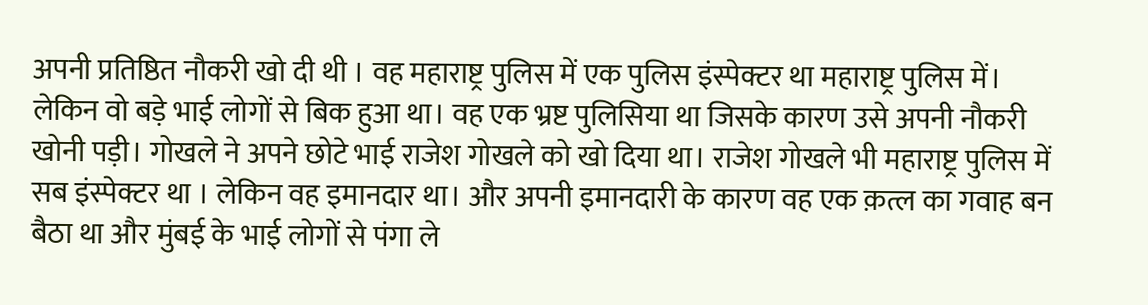अपनी प्रतिष्ठित नौकरी खो दी थी । वह महाराष्ट्र पुलिस में एक पुलिस इंस्पेक्टर था महाराष्ट्र पुलिस में। लेकिन वो बड़े भाई लोगों से बिक हुआ था। वह एक भ्रष्ट पुलिसिया था जिसके कारण उसे अपनी नौकरी खोनी पड़ी। गोखले ने अपने छोटे भाई राजेश गोखले को खो दिया था। राजेश गोखले भी महाराष्ट्र पुलिस में सब इंस्पेक्टर था । लेकिन वह इमानदार था। और अपनी इमानदारी के कारण वह एक क़त्ल का गवाह बन बैठा था और मुंबई के भाई लोगों से पंगा ले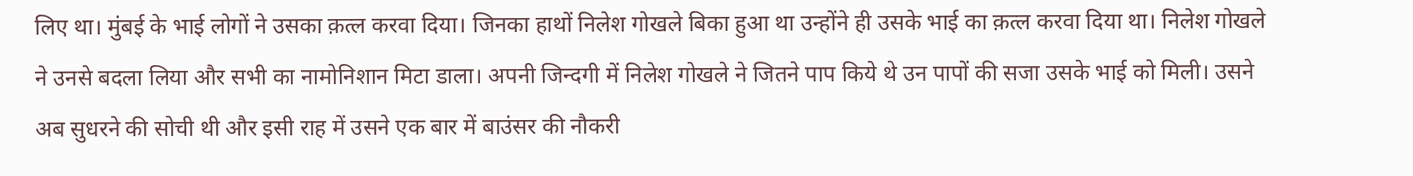लिए था। मुंबई के भाई लोगों ने उसका क़त्ल करवा दिया। जिनका हाथों निलेश गोखले बिका हुआ था उन्होंने ही उसके भाई का क़त्ल करवा दिया था। निलेश गोखले ने उनसे बदला लिया और सभी का नामोनिशान मिटा डाला। अपनी जिन्दगी में निलेश गोखले ने जितने पाप किये थे उन पापों की सजा उसके भाई को मिली। उसने अब सुधरने की सोची थी और इसी राह में उसने एक बार में बाउंसर की नौकरी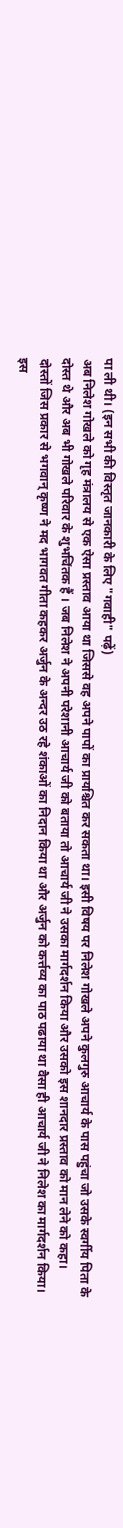पा ली थी। (इन सभी की विस्तृत जानकारी के लिए "गवाही" पढ़ें)
अब निलेश गोखले को गृह मंत्रालय से एक ऐसा प्रस्ताव आया था जिससे वह अपने पापों का प्रायश्चित कर सकता था। इसी विषय पर निलेश गोखले अपने कुलगुरु आचार्य के पास पहुंचा जो उसके स्वर्गीय पिता के दोस्त थे और अब भी गोखले परिवार के शुभचिंतक हैं । जब निलेश ने अपनी परेशानी आचार्य जी को बताया तो आचार्य जी ने उसका मार्गदर्शन किया और उसको इस शानदार प्रस्ताव को मान लेने को कहा।
दोस्तों जिस प्रकार से भगवान् कृष्ण ने मद भागवत गीता कहकर अर्जुन के अन्दर उठ रहे शंकाओं का निदान किया था और अर्जुन को कर्त्तव्य का पाठ पढाया था वैसा ही आचार्य जी ने निलेश का मार्गदर्शन किया। इस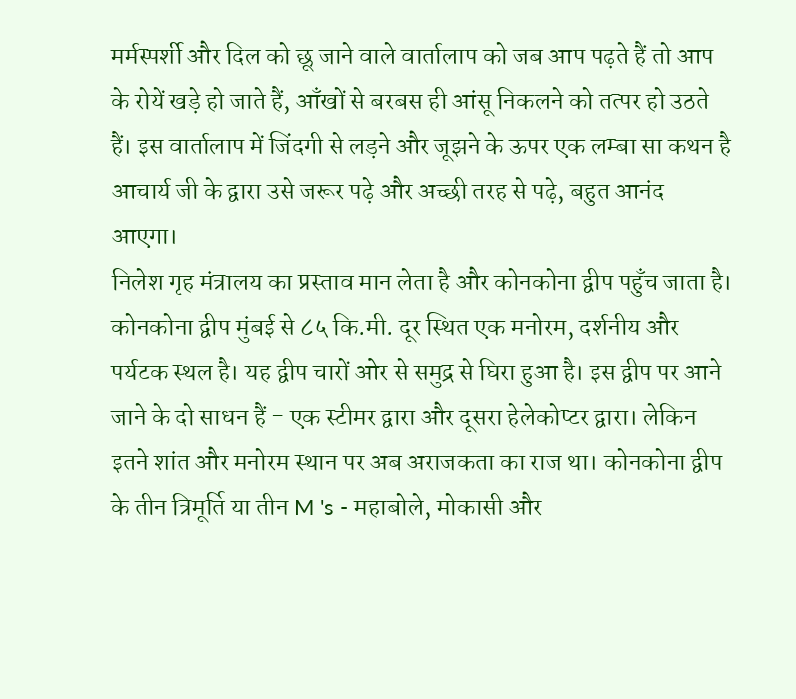मर्मस्पर्शी और दिल को छू जाने वाले वार्तालाप को जब आप पढ़ते हैं तो आप के रोयें खड़े हो जाते हैं, आँखों से बरबस ही आंसू निकलने को तत्पर हो उठते हैं। इस वार्तालाप में जिंदगी से लड़ने और जूझने के ऊपर एक लम्बा सा कथन है आचार्य जी के द्वारा उसे जरूर पढ़े और अच्छी तरह से पढ़े, बहुत आनंद आएगा।
निलेश गृह मंत्रालय का प्रस्ताव मान लेता है और कोनकोना द्वीप पहुँच जाता है। कोनकोना द्वीप मुंबई से ८५ कि.मी. दूर स्थित एक मनोरम, दर्शनीय और पर्यटक स्थल है। यह द्वीप चारों ओर से समुद्र से घिरा हुआ है। इस द्वीप पर आने जाने के दो साधन हैं - एक स्टीमर द्वारा और दूसरा हेलेकोप्टर द्वारा। लेकिन इतने शांत और मनोरम स्थान पर अब अराजकता का राज था। कोनकोना द्वीप के तीन त्रिमूर्ति या तीन M 's - महाबोले, मोकासी और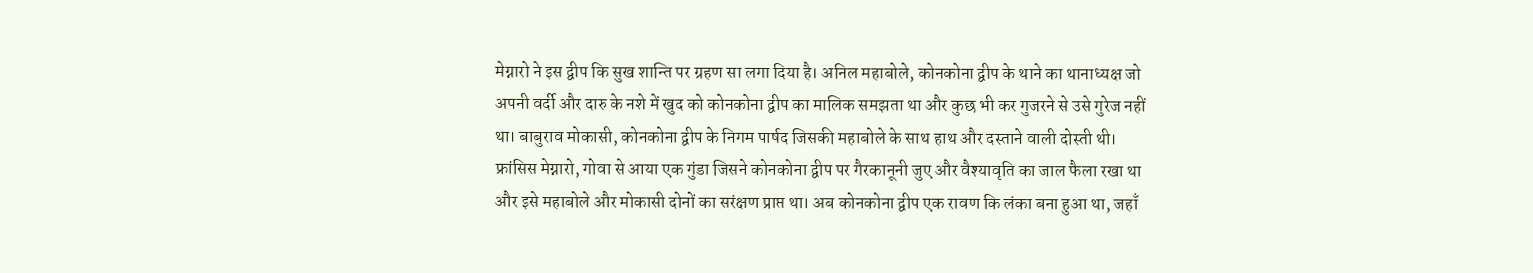मेग्नारो ने इस द्वीप कि सुख शान्ति पर ग्रहण सा लगा दिया है। अनिल महाबोले, कोनकोना द्वीप के थाने का थानाध्यक्ष जो अपनी वर्दी और दारु के नशे में खुद को कोनकोना द्वीप का मालिक समझता था और कुछ भी कर गुजरने से उसे गुरेज नहीं था। बाबुराव मोकासी, कोनकोना द्वीप के निगम पार्षद जिसकी महाबोले के साथ हाथ और दस्ताने वाली दोस्ती थी। फ्रांसिस मेग्नारो, गोवा से आया एक गुंडा जिसने कोनकोना द्वीप पर गैरकानूनी जुए और वैश्यावृति का जाल फैला रखा था और इसे महाबोले और मोकासी दोनों का सरंक्षण प्राप्त था। अब कोनकोना द्वीप एक रावण कि लंका बना हुआ था, जहाँ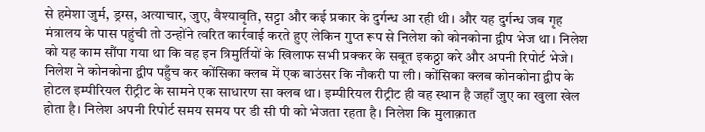से हमेशा जुर्म, ड्रग्स, अत्याचार, जुए, वैश्यावृति, सट्टा और कई प्रकार के दुर्गन्ध आ रही थी। और यह दुर्गन्ध जब गृह मंत्रालय के पास पहुंची तो उन्होंने त्वरित कार्रवाई करते हुए लेकिन गुप्त रूप से निलेश को कोनकोना द्वीप भेज था। निलेश को यह काम सौंपा गया था कि वह इन त्रिमुर्तियों के खिलाफ सभी प्रक्कर के सबूत इकठ्ठा करे और अपनी रिपोर्ट भेजे।
निलेश ने कोनकोना द्वीप पहुँच कर कोंसिका क्लब में एक बाउंसर कि नौकरी पा ली। कोंसिका क्लब कोनकोना द्वीप के होटल इम्पीरियल रीट्रीट के सामने एक साधारण सा क्लब था। इम्पीरियल रीट्रीट ही वह स्थान है जहाँ जुए का खुला खेल होता है। निलेश अपनी रिपोर्ट समय समय पर डी सी पी को भेजता रहता है। निलेश कि मुलाक़ात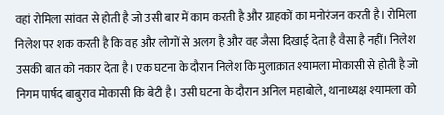वहां रोमिला सांवत से होती है जो उसी बार में काम करती है और ग्राहकों का मनोरंजन करती है। रोमिला निलेश पर शक करती है कि वह और लोगों से अलग है और वह जैसा दिखाई देता है वैसा है नहीं। निलेश उसकी बात को नकार देता है। एक घटना के दौरान निलेश कि मुलाक़ात श्यामला मोकासी से होती है जो निगम पार्षद बाबुराव मोकासी कि बेटी है। उसी घटना के दौरान अनिल महाबोले, थानाध्यक्ष श्यामला को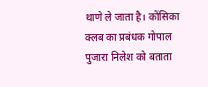थाणे ले जाता है। कोंसिका क्लब का प्रबंधक गोपाल पुजारा निलेश को बताता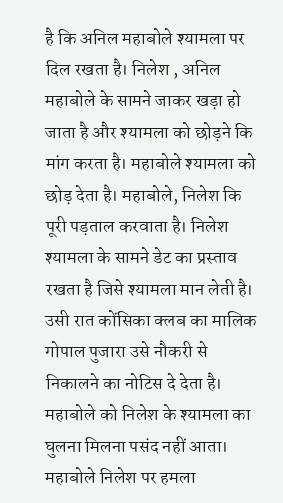है कि अनिल महाबोले श्यामला पर दिल रखता है। निलेश , अनिल महाबोले के सामने जाकर खड़ा हो जाता है और श्यामला को छोड़ने कि मांग करता है। महाबोले श्यामला को छोड़ देता है। महाबोले, निलेश कि पूरी पड़ताल करवाता है। निलेश श्यामला के सामने डेट का प्रस्ताव रखता है जिसे श्यामला मान लेती है। उसी रात कोंसिका क्लब का मालिक गोपाल पुजारा उसे नौकरी से निकालने का नोटिस दे देता है। महाबोले को निलेश के श्यामला का घुलना मिलना पसंद नहीं आता। महाबोले निलेश पर हमला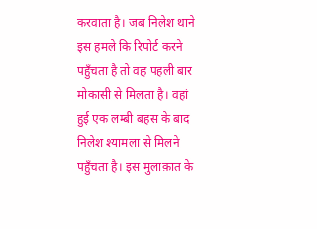करवाता है। जब निलेश थाने इस हमले कि रिपोर्ट करने पहुँचता है तो वह पहली बार मोकासी से मिलता है। वहां हुई एक लम्बी बहस के बाद निलेश श्यामला से मिलने पहुँचता है। इस मुलाक़ात के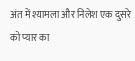अंत में श्यामला और निलेश एक दुसरे को प्यार का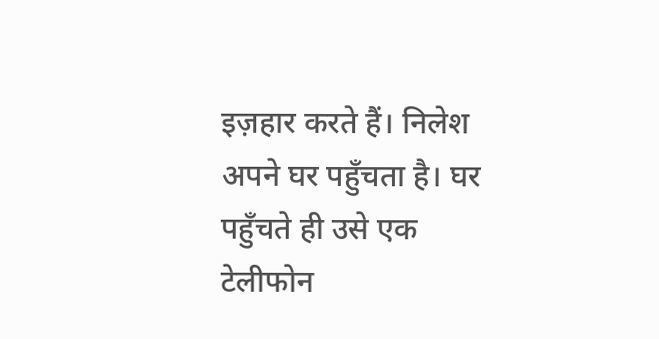इज़हार करते हैं। निलेश अपने घर पहुँचता है। घर पहुँचते ही उसे एक टेलीफोन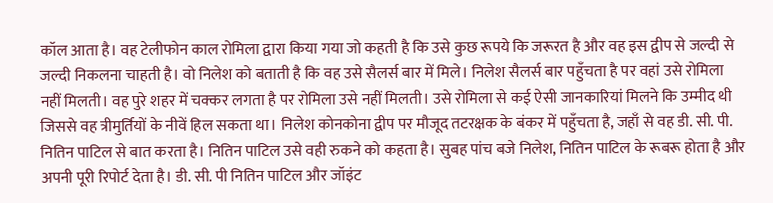कॉल आता है। वह टेलीफोन काल रोमिला द्वारा किया गया जो कहती है कि उसे कुछ रूपये कि जरूरत है और वह इस द्वीप से जल्दी से जल्दी निकलना चाहती है। वो निलेश को बताती है कि वह उसे सैलर्स बार में मिले। निलेश सैलर्स बार पहुँचता है पर वहां उसे रोमिला नहीं मिलती। वह पुरे शहर में चक्कर लगता है पर रोमिला उसे नहीं मिलती। उसे रोमिला से कई ऐसी जानकारियां मिलने कि उम्मीद थी जिससे वह त्रीमुर्तियों के नीवें हिल सकता था। निलेश कोनकोना द्वीप पर मौजूद तटरक्षक के बंकर में पहुँचता है, जहाँ से वह डी. सी. पी. नितिन पाटिल से बात करता है। नितिन पाटिल उसे वही रुकने को कहता है। सुबह पांच बजे निलेश, नितिन पाटिल के रूबरू होता है और अपनी पूरी रिपोर्ट देता है। डी. सी. पी नितिन पाटिल और जॉइंट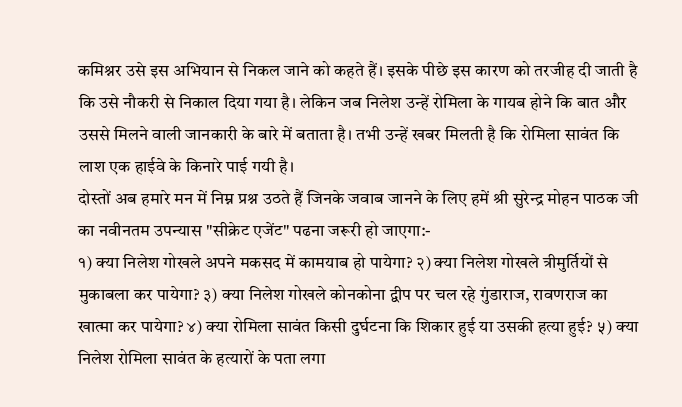कमिश्नर उसे इस अभियान से निकल जाने को कहते हैं। इसके पीछे इस कारण को तरजीह दी जाती है कि उसे नौकरी से निकाल दिया गया है। लेकिन जब निलेश उन्हें रोमिला के गायब होने कि बात और उससे मिलने वाली जानकारी के बारे में बताता है। तभी उन्हें खबर मिलती है कि रोमिला सावंत कि लाश एक हाईवे के किनारे पाई गयी है।
दोस्तों अब हमारे मन में निम्न प्रश्न उठते हैं जिनके जवाब जानने के लिए हमें श्री सुरेन्द्र मोहन पाठक जी का नवीनतम उपन्यास "सीक्रेट एजेंट" पढना जरूरी हो जाएगा:-
१) क्या निलेश गोखले अपने मकसद में कामयाब हो पायेगा? २) क्या निलेश गोखले त्रीमुर्तियों से मुकाबला कर पायेगा? ३) क्या निलेश गोखले कोनकोना द्वीप पर चल रहे गुंडाराज, रावणराज का खात्मा कर पायेगा? ४) क्या रोमिला सावंत किसी दुर्घटना कि शिकार हुई या उसकी हत्या हुई? ५) क्या निलेश रोमिला सावंत के हत्यारों के पता लगा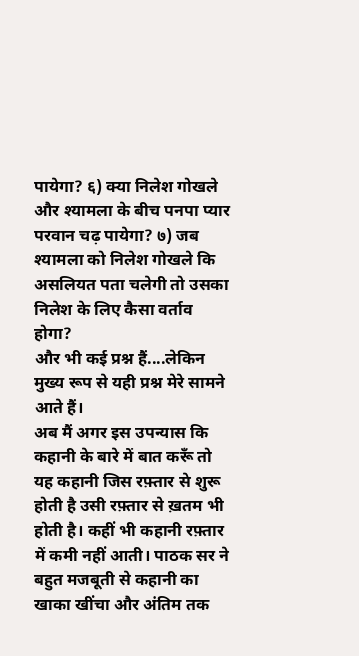पायेगा? ६) क्या निलेश गोखले और श्यामला के बीच पनपा प्यार परवान चढ़ पायेगा? ७) जब श्यामला को निलेश गोखले कि असलियत पता चलेगी तो उसका निलेश के लिए कैसा वर्ताव होगा?
और भी कई प्रश्न हैं....लेकिन मुख्य रूप से यही प्रश्न मेरे सामने आते हैं।
अब मैं अगर इस उपन्यास कि कहानी के बारे में बात करूँ तो यह कहानी जिस रफ़्तार से शुरू होती है उसी रफ़्तार से ख़तम भी होती है। कहीं भी कहानी रफ़्तार में कमी नहीं आती। पाठक सर ने बहुत मजबूती से कहानी का खाका खींचा और अंतिम तक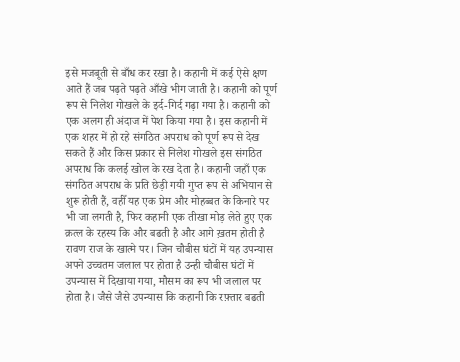इसे मजबूती से बाँध कर रखा है। कहानी में कई ऐसे क्षण आते हैं जब पढ़ते पढ़ते आँखे भीग जाती है। कहानी को पूर्ण रूप से निलेश गोखले के इर्द-गिर्द गढ़ा गया है। कहानी को एक अलग ही अंदाज में पेश किया गया है। इस कहानी में एक शहर में हो रहे संगठित अपराध को पूर्ण रूप से देख सकते हैं और किस प्रकार से निलेश गोखले इस संगठित अपराध कि कलई खोल के रख देता है। कहानी जहाँ एक संगठित अपराध के प्रति छेड़ी गयी गुप्त रूप से अभियान से शुरू होती हैं, वहीँ यह एक प्रेम और मोहब्बत के किनारे पर भी जा लगती है, फिर कहानी एक तीखा मोड़ लेते हुए एक क़त्ल के रहस्य कि और बढती है और आगे ख़तम होती है रावण राज के खात्मे पर। जिन चौबीस घंटों में यह उपन्यास अपने उच्चतम जलाल पर होता है उन्ही चौबीस घंटों में उपन्यास में दिखाया गया, मौसम का रूप भी जलाल पर होता है। जैसे जैसे उपन्यास कि कहानी कि रफ़्तार बढती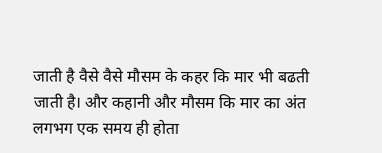जाती है वैसे वैसे मौसम के कहर कि मार भी बढती जाती है। और कहानी और मौसम कि मार का अंत लगभग एक समय ही होता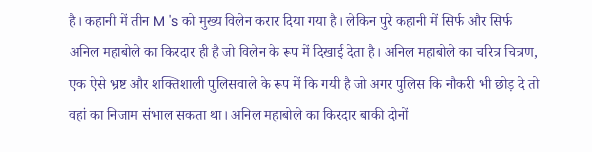है। कहानी में तीन M 's को मुख्य विलेन करार दिया गया है। लेकिन पुरे कहानी में सिर्फ और सिर्फ अनिल महाबोले का किरदार ही है जो विलेन के रूप में दिखाई देता है। अनिल महाबोले का चरित्र चित्रण, एक ऐसे भ्रष्ट और शक्तिशाली पुलिसवाले के रूप में कि गयी है जो अगर पुलिस कि नौकरी भी छोड़ दे तो वहां का निजाम संभाल सकता था। अनिल महाबोले का किरदार बाकी दोनों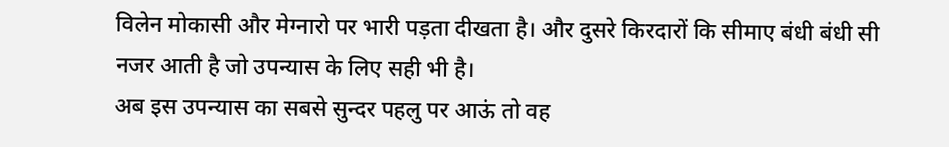विलेन मोकासी और मेग्नारो पर भारी पड़ता दीखता है। और दुसरे किरदारों कि सीमाए बंधी बंधी सी नजर आती है जो उपन्यास के लिए सही भी है।
अब इस उपन्यास का सबसे सुन्दर पहलु पर आऊं तो वह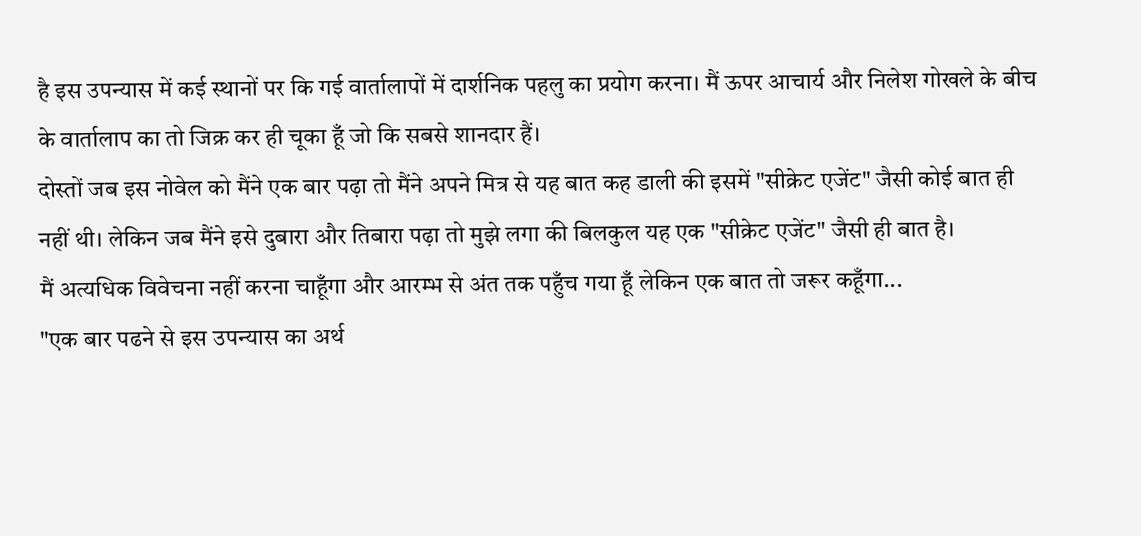है इस उपन्यास में कई स्थानों पर कि गई वार्तालापों में दार्शनिक पहलु का प्रयोग करना। मैं ऊपर आचार्य और निलेश गोखले के बीच के वार्तालाप का तो जिक्र कर ही चूका हूँ जो कि सबसे शानदार हैं।
दोस्तों जब इस नोवेल को मैंने एक बार पढ़ा तो मैंने अपने मित्र से यह बात कह डाली की इसमें "सीक्रेट एजेंट" जैसी कोई बात ही नहीं थी। लेकिन जब मैंने इसे दुबारा और तिबारा पढ़ा तो मुझे लगा की बिलकुल यह एक "सीक्रेट एजेंट" जैसी ही बात है।
मैं अत्यधिक विवेचना नहीं करना चाहूँगा और आरम्भ से अंत तक पहुँच गया हूँ लेकिन एक बात तो जरूर कहूँगा...
"एक बार पढने से इस उपन्यास का अर्थ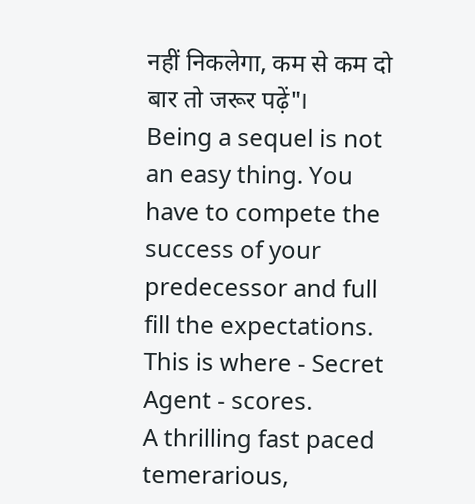नहीं निकलेगा, कम से कम दो बार तो जरूर पढ़ें"।
Being a sequel is not an easy thing. You have to compete the success of your predecessor and full fill the expectations.
This is where - Secret Agent - scores.
A thrilling fast paced temerarious,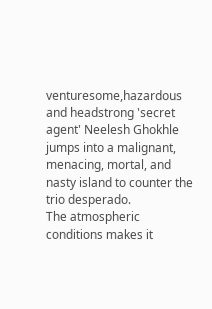venturesome,hazardous and headstrong 'secret agent' Neelesh Ghokhle jumps into a malignant, menacing, mortal, and nasty island to counter the trio desperado.
The atmospheric conditions makes it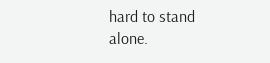hard to stand alone.